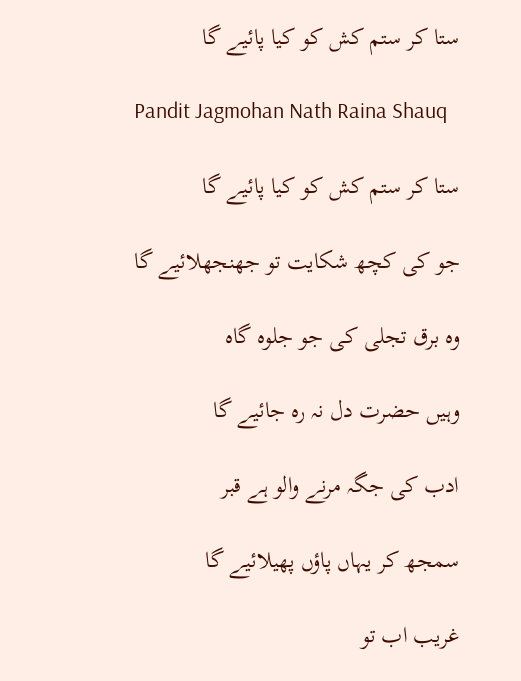ستا کر ستم کش کو کیا پائیے گا

Pandit Jagmohan Nath Raina Shauq

ستا کر ستم کش کو کیا پائیے گا

جو کی کچھ شکایت تو جھنجھلائیے گا

وہ برق تجلی کی جو جلوہ گاہ

وہیں حضرت دل نہ رہ جائیے گا

ادب کی جگہ مرنے والو ہے قبر

سمجھ کر یہاں پاؤں پھیلائیے گا

غریب اب تو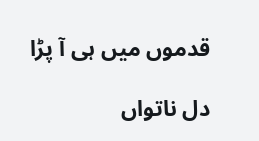قدموں میں ہی آ پڑا

دل ناتواں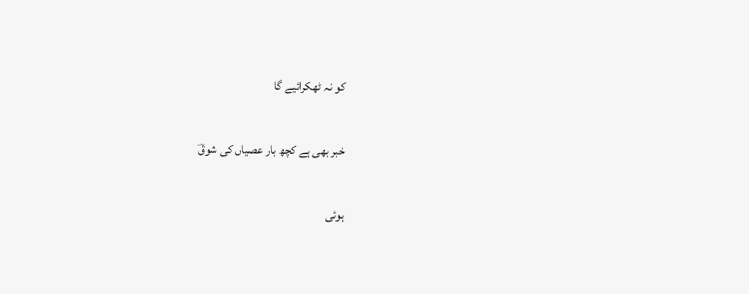کو نہ ٹھکرائیے گا

خبر بھی ہے کچھ بار عصیاں کی شوقؔ

ہوئی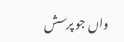واں جو پرسش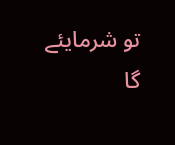تو شرمایئے گا